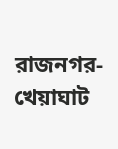রাজনগর-খেয়াঘাট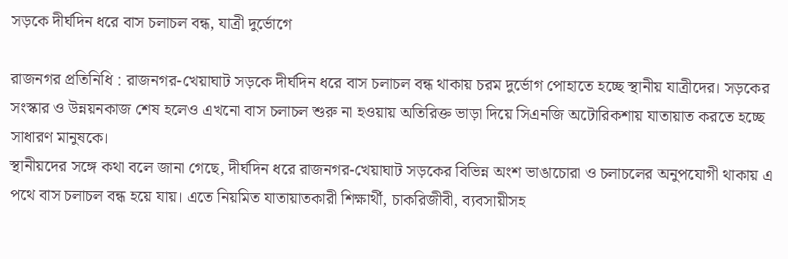সড়কে দীর্ঘদিন ধরে বাস চলাচল বন্ধ, যাত্রী দুর্ভোগে

রাজনগর প্রতিনিধি : রাজনগর-খেয়াঘাট সড়কে দীর্ঘদিন ধরে বাস চলাচল বন্ধ থাকায় চরম দুর্ভোগ পোহাতে হচ্ছে স্থানীয় যাত্রীদের। সড়কের সংস্কার ও উন্নয়নকাজ শেষ হলেও এখনো বাস চলাচল শুরু না হওয়ায় অতিরিক্ত ভাড়া দিয়ে সিএনজি অটোরিকশায় যাতায়াত করতে হচ্ছে সাধারণ মানুষকে।
স্থানীয়দের সঙ্গে কথা বলে জানা গেছে, দীর্ঘদিন ধরে রাজনগর-খেয়াঘাট সড়কের বিভিন্ন অংশ ভাঙাচোরা ও চলাচলের অনুপযোগী থাকায় এ পথে বাস চলাচল বন্ধ হয়ে যায়। এতে নিয়মিত যাতায়াতকারী শিক্ষার্থী, চাকরিজীবী, ব্যবসায়ীসহ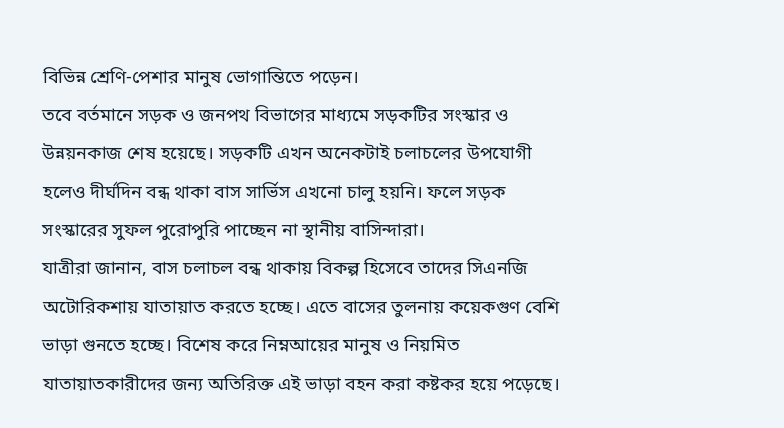বিভিন্ন শ্রেণি-পেশার মানুষ ভোগান্তিতে পড়েন।
তবে বর্তমানে সড়ক ও জনপথ বিভাগের মাধ্যমে সড়কটির সংস্কার ও উন্নয়নকাজ শেষ হয়েছে। সড়কটি এখন অনেকটাই চলাচলের উপযোগী হলেও দীর্ঘদিন বন্ধ থাকা বাস সার্ভিস এখনো চালু হয়নি। ফলে সড়ক সংস্কারের সুফল পুরোপুরি পাচ্ছেন না স্থানীয় বাসিন্দারা।
যাত্রীরা জানান, বাস চলাচল বন্ধ থাকায় বিকল্প হিসেবে তাদের সিএনজি অটোরিকশায় যাতায়াত করতে হচ্ছে। এতে বাসের তুলনায় কয়েকগুণ বেশি ভাড়া গুনতে হচ্ছে। বিশেষ করে নিম্নআয়ের মানুষ ও নিয়মিত যাতায়াতকারীদের জন্য অতিরিক্ত এই ভাড়া বহন করা কষ্টকর হয়ে পড়েছে।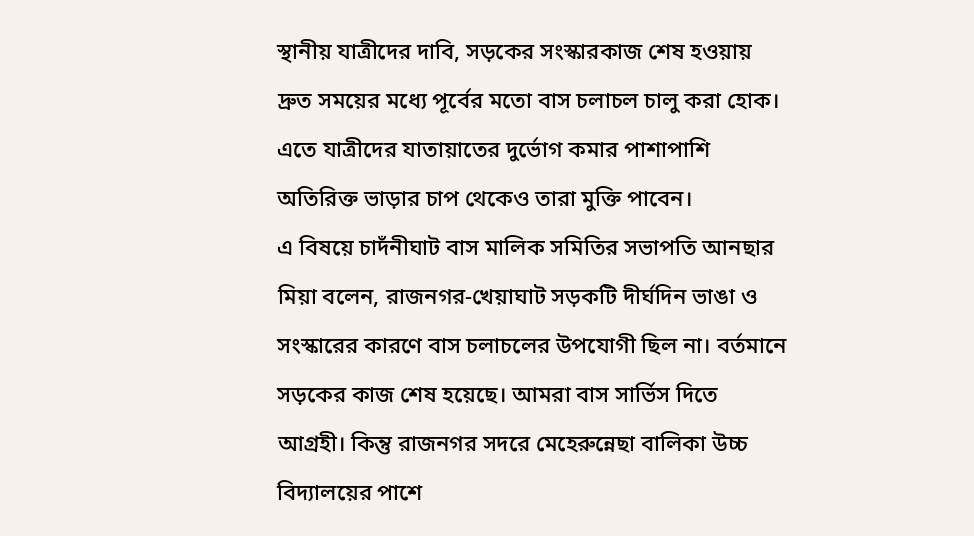স্থানীয় যাত্রীদের দাবি, সড়কের সংস্কারকাজ শেষ হওয়ায় দ্রুত সময়ের মধ্যে পূর্বের মতো বাস চলাচল চালু করা হোক। এতে যাত্রীদের যাতায়াতের দুর্ভোগ কমার পাশাপাশি অতিরিক্ত ভাড়ার চাপ থেকেও তারা মুক্তি পাবেন।
এ বিষয়ে চাদঁনীঘাট বাস মালিক সমিতির সভাপতি আনছার মিয়া বলেন, রাজনগর-খেয়াঘাট সড়কটি দীর্ঘদিন ভাঙা ও সংস্কারের কারণে বাস চলাচলের উপযোগী ছিল না। বর্তমানে সড়কের কাজ শেষ হয়েছে। আমরা বাস সার্ভিস দিতে আগ্রহী। কিন্তু রাজনগর সদরে মেহেরুন্নেছা বালিকা উচ্চ বিদ্যালয়ের পাশে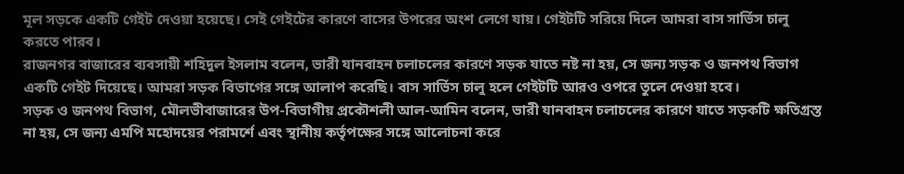মূল সড়কে একটি গেইট দেওয়া হয়েছে। সেই গেইটের কারণে বাসের উপরের অংশ লেগে যায়। গেইটটি সরিয়ে দিলে আমরা বাস সার্ভিস চালু করতে পারব।
রাজনগর বাজারের ব্যবসায়ী শহিদুল ইসলাম বলেন, ভারী যানবাহন চলাচলের কারণে সড়ক যাতে নষ্ট না হয়, সে জন্য সড়ক ও জনপথ বিভাগ একটি গেইট দিয়েছে। আমরা সড়ক বিভাগের সঙ্গে আলাপ করেছি। বাস সার্ভিস চালু হলে গেইটটি আরও ওপরে তুলে দেওয়া হবে।
সড়ক ও জনপথ বিভাগ, মৌলভীবাজারের উপ-বিভাগীয় প্রকৌশলী আল-আমিন বলেন, ভারী যানবাহন চলাচলের কারণে যাতে সড়কটি ক্ষতিগ্রস্ত না হয়, সে জন্য এমপি মহোদয়ের পরামর্শে এবং স্থানীয় কর্তৃপক্ষের সঙ্গে আলোচনা করে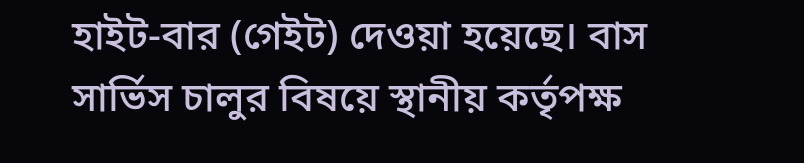হাইট-বার (গেইট) দেওয়া হয়েছে। বাস সার্ভিস চালুর বিষয়ে স্থানীয় কর্তৃপক্ষ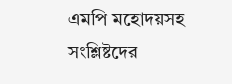এমপি মহোদয়সহ সংশ্লিষ্টদের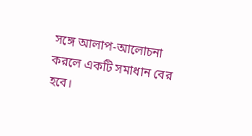সঙ্গে আলাপ-আলোচনা করলে একটি সমাধান বের হবে।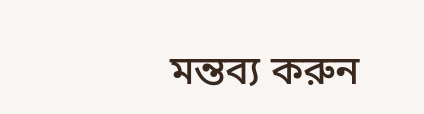মন্তব্য করুন